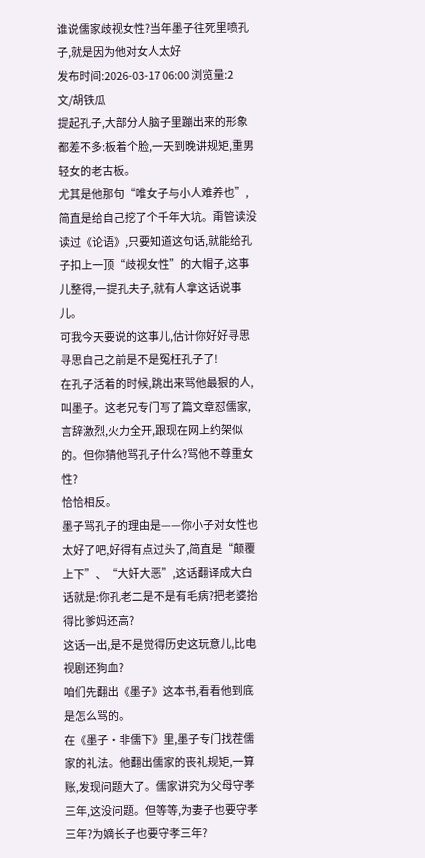谁说儒家歧视女性?当年墨子往死里喷孔子,就是因为他对女人太好
发布时间:2026-03-17 06:00 浏览量:2
文/胡铁瓜
提起孔子,大部分人脑子里蹦出来的形象都差不多:板着个脸,一天到晚讲规矩,重男轻女的老古板。
尤其是他那句“唯女子与小人难养也”,简直是给自己挖了个千年大坑。甭管读没读过《论语》,只要知道这句话,就能给孔子扣上一顶“歧视女性”的大帽子,这事儿整得,一提孔夫子,就有人拿这话说事儿。
可我今天要说的这事儿,估计你好好寻思寻思自己之前是不是冤枉孔子了!
在孔子活着的时候,跳出来骂他最狠的人,叫墨子。这老兄专门写了篇文章怼儒家,言辞激烈,火力全开,跟现在网上约架似的。但你猜他骂孔子什么?骂他不尊重女性?
恰恰相反。
墨子骂孔子的理由是——你小子对女性也太好了吧,好得有点过头了,简直是“颠覆上下”、“大奸大恶”,这话翻译成大白话就是:你孔老二是不是有毛病?把老婆抬得比爹妈还高?
这话一出,是不是觉得历史这玩意儿,比电视剧还狗血?
咱们先翻出《墨子》这本书,看看他到底是怎么骂的。
在《墨子·非儒下》里,墨子专门找茬儒家的礼法。他翻出儒家的丧礼规矩,一算账,发现问题大了。儒家讲究为父母守孝三年,这没问题。但等等,为妻子也要守孝三年?为嫡长子也要守孝三年?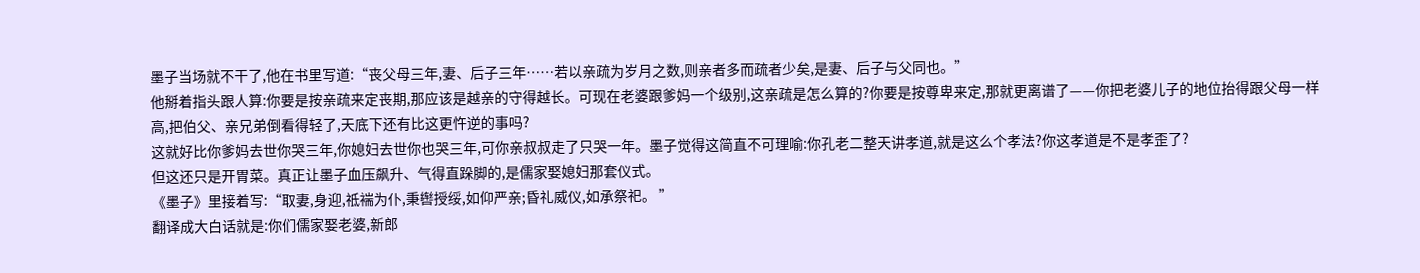墨子当场就不干了,他在书里写道:“丧父母三年,妻、后子三年……若以亲疏为岁月之数,则亲者多而疏者少矣,是妻、后子与父同也。”
他掰着指头跟人算:你要是按亲疏来定丧期,那应该是越亲的守得越长。可现在老婆跟爹妈一个级别,这亲疏是怎么算的?你要是按尊卑来定,那就更离谱了——你把老婆儿子的地位抬得跟父母一样高,把伯父、亲兄弟倒看得轻了,天底下还有比这更忤逆的事吗?
这就好比你爹妈去世你哭三年,你媳妇去世你也哭三年,可你亲叔叔走了只哭一年。墨子觉得这简直不可理喻:你孔老二整天讲孝道,就是这么个孝法?你这孝道是不是孝歪了?
但这还只是开胃菜。真正让墨子血压飙升、气得直跺脚的,是儒家娶媳妇那套仪式。
《墨子》里接着写:“取妻,身迎,祗褍为仆,秉辔授绥,如仰严亲;昏礼威仪,如承祭祀。 ”
翻译成大白话就是:你们儒家娶老婆,新郎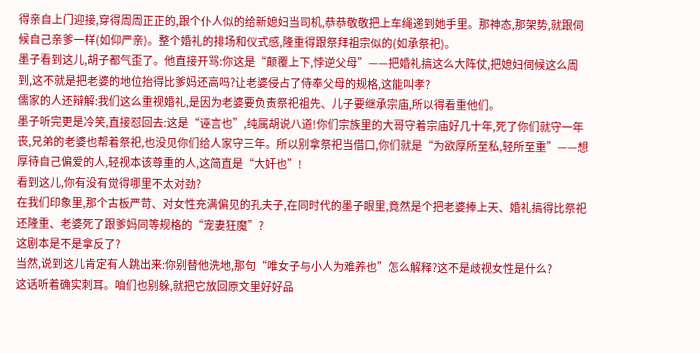得亲自上门迎接,穿得周周正正的,跟个仆人似的给新媳妇当司机,恭恭敬敬把上车绳递到她手里。那神态,那架势,就跟伺候自己亲爹一样(如仰严亲)。整个婚礼的排场和仪式感,隆重得跟祭拜祖宗似的(如承祭祀)。
墨子看到这儿,胡子都气歪了。他直接开骂:你这是“颠覆上下,悖逆父母”——把婚礼搞这么大阵仗,把媳妇伺候这么周到,这不就是把老婆的地位抬得比爹妈还高吗?让老婆侵占了侍奉父母的规格,这能叫孝?
儒家的人还辩解:我们这么重视婚礼,是因为老婆要负责祭祀祖先、儿子要继承宗庙,所以得看重他们。
墨子听完更是冷笑,直接怼回去:这是“诬言也”,纯属胡说八道!你们宗族里的大哥守着宗庙好几十年,死了你们就守一年丧,兄弟的老婆也帮着祭祀,也没见你们给人家守三年。所以别拿祭祀当借口,你们就是“为欲厚所至私,轻所至重”——想厚待自己偏爱的人,轻视本该尊重的人,这简直是“大奸也”!
看到这儿,你有没有觉得哪里不太对劲?
在我们印象里,那个古板严苛、对女性充满偏见的孔夫子,在同时代的墨子眼里,竟然是个把老婆捧上天、婚礼搞得比祭祀还隆重、老婆死了跟爹妈同等规格的“宠妻狂魔”?
这剧本是不是拿反了?
当然,说到这儿肯定有人跳出来:你别替他洗地,那句“唯女子与小人为难养也”怎么解释?这不是歧视女性是什么?
这话听着确实刺耳。咱们也别躲,就把它放回原文里好好品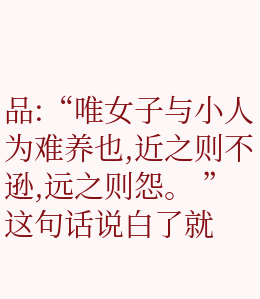品:“唯女子与小人为难养也,近之则不逊,远之则怨。 ”
这句话说白了就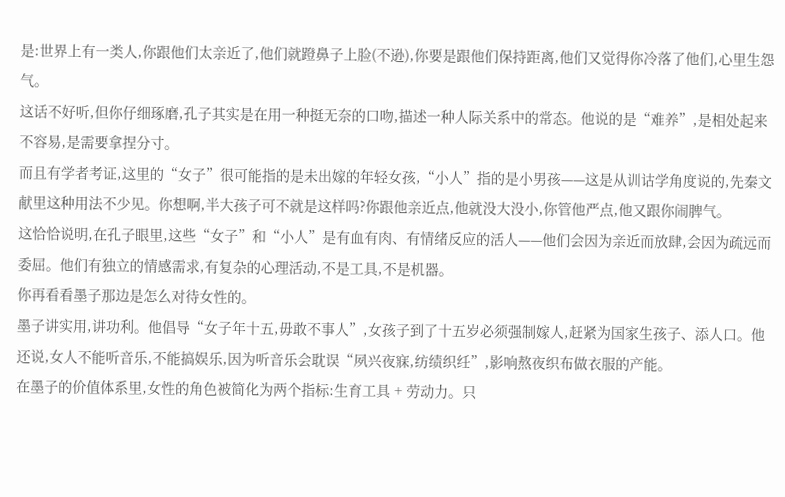是:世界上有一类人,你跟他们太亲近了,他们就蹬鼻子上脸(不逊),你要是跟他们保持距离,他们又觉得你冷落了他们,心里生怨气。
这话不好听,但你仔细琢磨,孔子其实是在用一种挺无奈的口吻,描述一种人际关系中的常态。他说的是“难养”,是相处起来不容易,是需要拿捏分寸。
而且有学者考证,这里的“女子”很可能指的是未出嫁的年轻女孩,“小人”指的是小男孩——这是从训诂学角度说的,先秦文献里这种用法不少见。你想啊,半大孩子可不就是这样吗?你跟他亲近点,他就没大没小,你管他严点,他又跟你闹脾气。
这恰恰说明,在孔子眼里,这些“女子”和“小人”是有血有肉、有情绪反应的活人——他们会因为亲近而放肆,会因为疏远而委屈。他们有独立的情感需求,有复杂的心理活动,不是工具,不是机器。
你再看看墨子那边是怎么对待女性的。
墨子讲实用,讲功利。他倡导“女子年十五,毋敢不事人”,女孩子到了十五岁必须强制嫁人,赶紧为国家生孩子、添人口。他还说,女人不能听音乐,不能搞娱乐,因为听音乐会耽误“夙兴夜寐,纺绩织纴”,影响熬夜织布做衣服的产能。
在墨子的价值体系里,女性的角色被简化为两个指标:生育工具 + 劳动力。只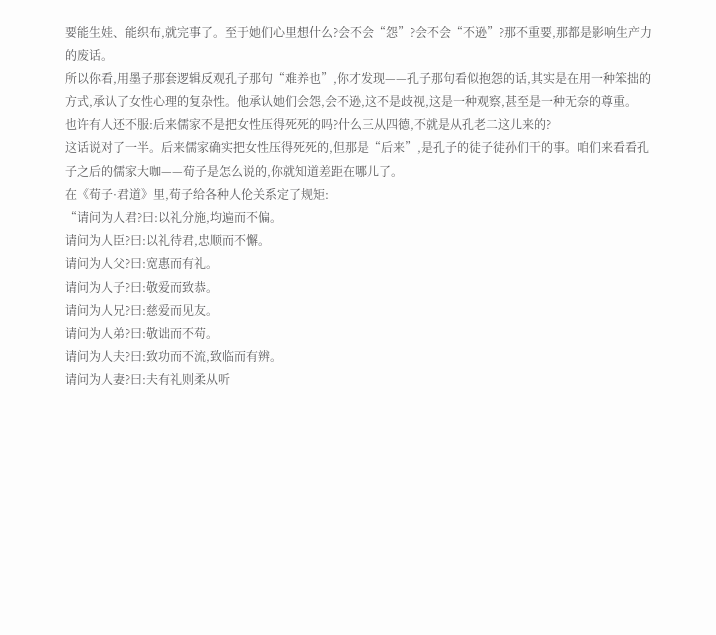要能生娃、能织布,就完事了。至于她们心里想什么?会不会“怨”?会不会“不逊”?那不重要,那都是影响生产力的废话。
所以你看,用墨子那套逻辑反观孔子那句“难养也”,你才发现——孔子那句看似抱怨的话,其实是在用一种笨拙的方式,承认了女性心理的复杂性。他承认她们会怨,会不逊,这不是歧视,这是一种观察,甚至是一种无奈的尊重。
也许有人还不服:后来儒家不是把女性压得死死的吗?什么三从四德,不就是从孔老二这儿来的?
这话说对了一半。后来儒家确实把女性压得死死的,但那是“后来”,是孔子的徒子徒孙们干的事。咱们来看看孔子之后的儒家大咖——荀子是怎么说的,你就知道差距在哪儿了。
在《荀子·君道》里,荀子给各种人伦关系定了规矩:
“请问为人君?曰:以礼分施,均遍而不偏。
请问为人臣?曰:以礼待君,忠顺而不懈。
请问为人父?曰:宽惠而有礼。
请问为人子?曰:敬爱而致恭。
请问为人兄?曰:慈爱而见友。
请问为人弟?曰:敬诎而不苟。
请问为人夫?曰:致功而不流,致临而有辨。
请问为人妻?曰:夫有礼则柔从听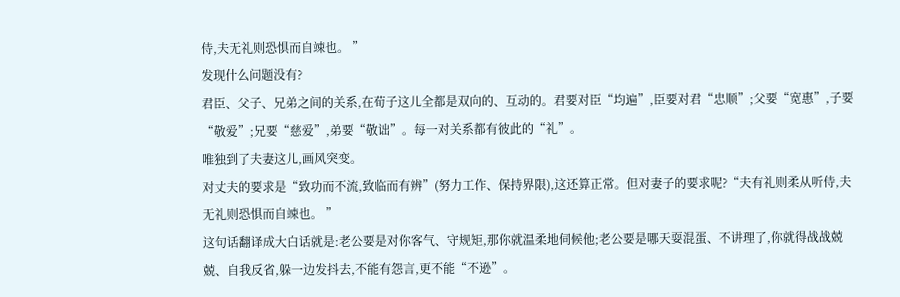侍,夫无礼则恐惧而自竦也。 ”
发现什么问题没有?
君臣、父子、兄弟之间的关系,在荀子这儿全都是双向的、互动的。君要对臣“均遍”,臣要对君“忠顺”;父要“宽惠”,子要“敬爱”;兄要“慈爱”,弟要“敬诎”。每一对关系都有彼此的“礼”。
唯独到了夫妻这儿,画风突变。
对丈夫的要求是“致功而不流,致临而有辨”(努力工作、保持界限),这还算正常。但对妻子的要求呢?“夫有礼则柔从听侍,夫无礼则恐惧而自竦也。 ”
这句话翻译成大白话就是:老公要是对你客气、守规矩,那你就温柔地伺候他;老公要是哪天耍混蛋、不讲理了,你就得战战兢兢、自我反省,躲一边发抖去,不能有怨言,更不能“不逊”。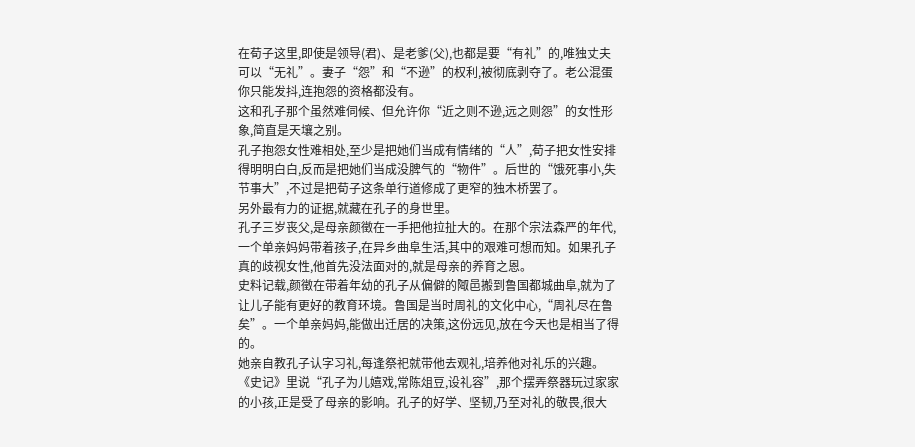在荀子这里,即使是领导(君)、是老爹(父),也都是要“有礼”的,唯独丈夫可以“无礼”。妻子“怨”和“不逊”的权利,被彻底剥夺了。老公混蛋你只能发抖,连抱怨的资格都没有。
这和孔子那个虽然难伺候、但允许你“近之则不逊,远之则怨”的女性形象,简直是天壤之别。
孔子抱怨女性难相处,至少是把她们当成有情绪的“人”,荀子把女性安排得明明白白,反而是把她们当成没脾气的“物件”。后世的“饿死事小,失节事大”,不过是把荀子这条单行道修成了更窄的独木桥罢了。
另外最有力的证据,就藏在孔子的身世里。
孔子三岁丧父,是母亲颜徵在一手把他拉扯大的。在那个宗法森严的年代,一个单亲妈妈带着孩子,在异乡曲阜生活,其中的艰难可想而知。如果孔子真的歧视女性,他首先没法面对的,就是母亲的养育之恩。
史料记载,颜徵在带着年幼的孔子从偏僻的陬邑搬到鲁国都城曲阜,就为了让儿子能有更好的教育环境。鲁国是当时周礼的文化中心,“周礼尽在鲁矣”。一个单亲妈妈,能做出迁居的决策,这份远见,放在今天也是相当了得的。
她亲自教孔子认字习礼,每逢祭祀就带他去观礼,培养他对礼乐的兴趣。《史记》里说“孔子为儿嬉戏,常陈俎豆,设礼容”,那个摆弄祭器玩过家家的小孩,正是受了母亲的影响。孔子的好学、坚韧,乃至对礼的敬畏,很大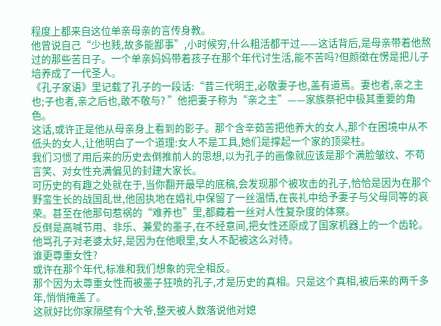程度上都来自这位单亲母亲的言传身教。
他曾说自己“少也贱,故多能鄙事”,小时候穷,什么粗活都干过——这话背后,是母亲带着他熬过的那些苦日子。一个单亲妈妈带着孩子在那个年代讨生活,能不苦吗?但颜徵在愣是把儿子培养成了一代圣人。
《孔子家语》里记载了孔子的一段话:“昔三代明王,必敬妻子也,盖有道焉。妻也者,亲之主也;子也者,亲之后也,敢不敬与? ”他把妻子称为“亲之主”——家族祭祀中极其重要的角色。
这话,或许正是他从母亲身上看到的影子。那个含辛茹苦把他养大的女人,那个在困境中从不低头的女人,让他明白了一个道理:女人不是工具,她们是撑起一个家的顶梁柱。
我们习惯了用后来的历史去倒推前人的思想,以为孔子的画像就应该是那个满脸皱纹、不苟言笑、对女性充满偏见的封建大家长。
可历史的有趣之处就在于,当你翻开最早的底稿,会发现那个被攻击的孔子,恰恰是因为在那个野蛮生长的战国乱世,他固执地在婚礼中保留了一丝温情,在丧礼中给予妻子与父母同等的哀荣。甚至在他那句惹祸的“难养也”里,都藏着一丝对人性复杂度的体察。
反倒是高喊节用、非乐、兼爱的墨子,在不经意间,把女性还原成了国家机器上的一个齿轮。他骂孔子对老婆太好,是因为在他眼里,女人不配被这么对待。
谁更尊重女性?
或许在那个年代,标准和我们想象的完全相反。
那个因为太尊重女性而被墨子狂喷的孔子,才是历史的真相。只是这个真相,被后来的两千多年,悄悄掩盖了。
这就好比你家隔壁有个大爷,整天被人数落说他对媳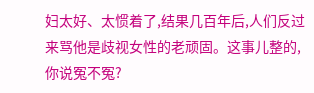妇太好、太惯着了,结果几百年后,人们反过来骂他是歧视女性的老顽固。这事儿整的,你说冤不冤?